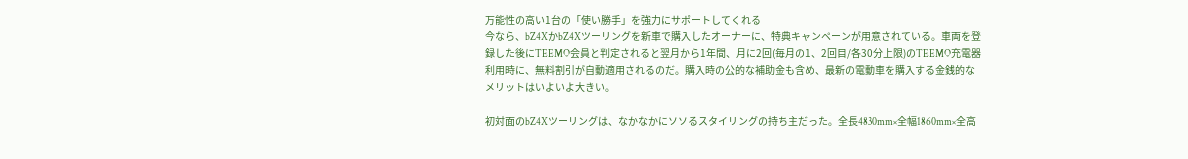万能性の高い1台の「使い勝手」を強力にサポートしてくれる
今なら、bZ4XかbZ4Xツーリングを新車で購入したオーナーに、特典キャンペーンが用意されている。車両を登録した後にTEEMO会員と判定されると翌月から1年間、月に2回(毎月の1、2回目/各30分上限)のTEEMO充電器利用時に、無料割引が自動適用されるのだ。購入時の公的な補助金も含め、最新の電動車を購入する金銭的なメリットはいよいよ大きい。

初対面のbZ4Xツーリングは、なかなかにソソるスタイリングの持ち主だった。全長4830mm×全幅1860mm×全高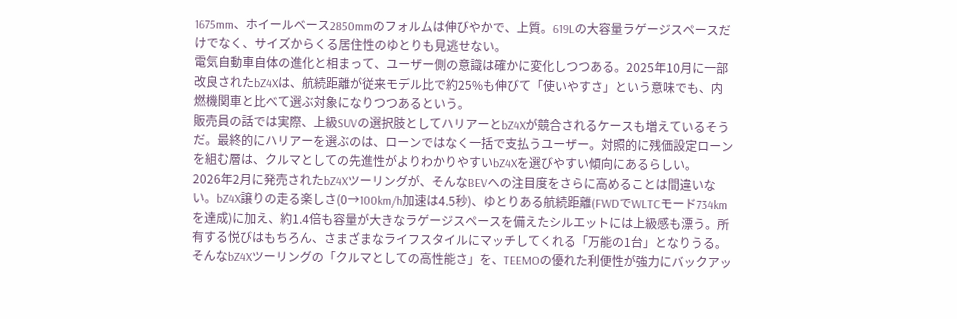1675mm、ホイールベース2850mmのフォルムは伸びやかで、上質。619Lの大容量ラゲージスペースだけでなく、サイズからくる居住性のゆとりも見逃せない。
電気自動車自体の進化と相まって、ユーザー側の意識は確かに変化しつつある。2025年10月に一部改良されたbZ4Xは、航続距離が従来モデル比で約25%も伸びて「使いやすさ」という意味でも、内燃機関車と比べて選ぶ対象になりつつあるという。
販売員の話では実際、上級SUVの選択肢としてハリアーとbZ4Xが競合されるケースも増えているそうだ。最終的にハリアーを選ぶのは、ローンではなく一括で支払うユーザー。対照的に残価設定ローンを組む層は、クルマとしての先進性がよりわかりやすいbZ4Xを選びやすい傾向にあるらしい。
2026年2月に発売されたbZ4Xツーリングが、そんなBEVへの注目度をさらに高めることは間違いない。bZ4X譲りの走る楽しさ(0→100km/h加速は4.5秒)、ゆとりある航続距離(FWDでWLTCモード734kmを達成)に加え、約1.4倍も容量が大きなラゲージスペースを備えたシルエットには上級感も漂う。所有する悦びはもちろん、さまざまなライフスタイルにマッチしてくれる「万能の1台」となりうる。
そんなbZ4Xツーリングの「クルマとしての高性能さ」を、TEEMOの優れた利便性が強力にバックアッ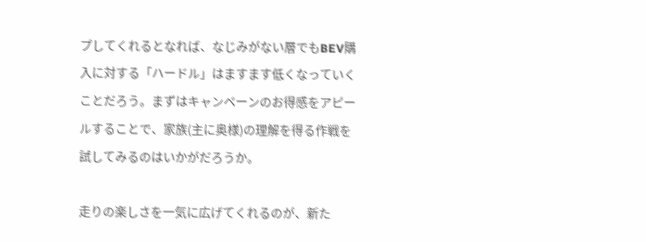プしてくれるとなれば、なじみがない層でもBEV購入に対する「ハードル」はますます低くなっていくことだろう。まずはキャンペーンのお得感をアピールすることで、家族(主に奥様)の理解を得る作戦を試してみるのはいかがだろうか。

走りの楽しさを一気に広げてくれるのが、新た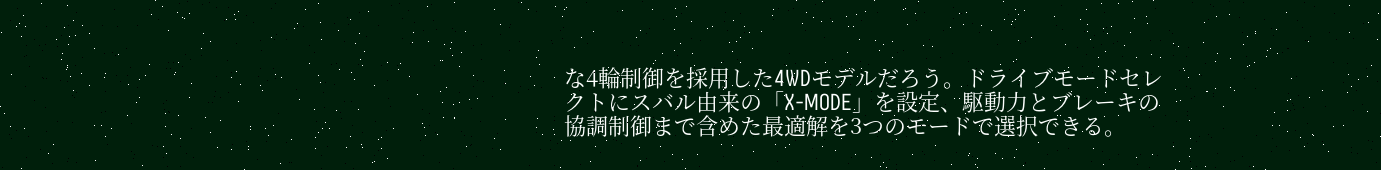な4輪制御を採用した4WDモデルだろう。ドライブモードセレクトにスバル由来の「X-MODE」を設定、駆動力とブレーキの協調制御まで含めた最適解を3つのモードで選択できる。